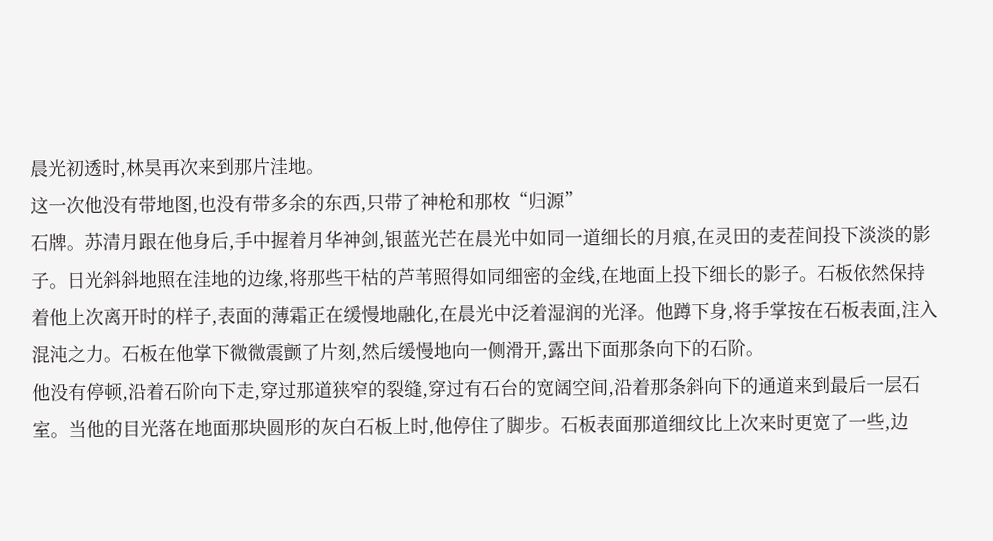晨光初透时,林昊再次来到那片洼地。
这一次他没有带地图,也没有带多余的东西,只带了神枪和那枚“归源”
石牌。苏清月跟在他身后,手中握着月华神剑,银蓝光芒在晨光中如同一道细长的月痕,在灵田的麦茬间投下淡淡的影子。日光斜斜地照在洼地的边缘,将那些干枯的芦苇照得如同细密的金线,在地面上投下细长的影子。石板依然保持着他上次离开时的样子,表面的薄霜正在缓慢地融化,在晨光中泛着湿润的光泽。他蹲下身,将手掌按在石板表面,注入混沌之力。石板在他掌下微微震颤了片刻,然后缓慢地向一侧滑开,露出下面那条向下的石阶。
他没有停顿,沿着石阶向下走,穿过那道狭窄的裂缝,穿过有石台的宽阔空间,沿着那条斜向下的通道来到最后一层石室。当他的目光落在地面那块圆形的灰白石板上时,他停住了脚步。石板表面那道细纹比上次来时更宽了一些,边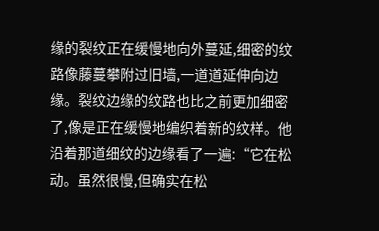缘的裂纹正在缓慢地向外蔓延,细密的纹路像藤蔓攀附过旧墙,一道道延伸向边缘。裂纹边缘的纹路也比之前更加细密了,像是正在缓慢地编织着新的纹样。他沿着那道细纹的边缘看了一遍:“它在松动。虽然很慢,但确实在松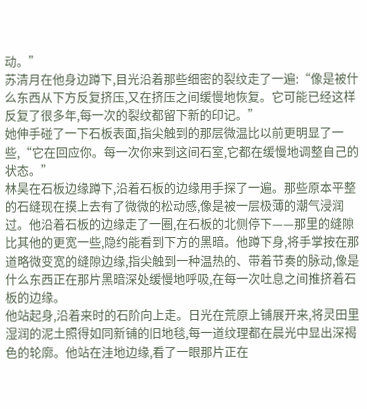动。”
苏清月在他身边蹲下,目光沿着那些细密的裂纹走了一遍:“像是被什么东西从下方反复挤压,又在挤压之间缓慢地恢复。它可能已经这样反复了很多年,每一次的裂纹都留下新的印记。”
她伸手碰了一下石板表面,指尖触到的那层微温比以前更明显了一些,“它在回应你。每一次你来到这间石室,它都在缓慢地调整自己的状态。”
林昊在石板边缘蹲下,沿着石板的边缘用手探了一遍。那些原本平整的石缝现在摸上去有了微微的松动感,像是被一层极薄的潮气浸润过。他沿着石板的边缘走了一圈,在石板的北侧停下——那里的缝隙比其他的更宽一些,隐约能看到下方的黑暗。他蹲下身,将手掌按在那道略微变宽的缝隙边缘,指尖触到一种温热的、带着节奏的脉动,像是什么东西正在那片黑暗深处缓慢地呼吸,在每一次吐息之间推挤着石板的边缘。
他站起身,沿着来时的石阶向上走。日光在荒原上铺展开来,将灵田里湿润的泥土照得如同新铺的旧地毯,每一道纹理都在晨光中显出深褐色的轮廓。他站在洼地边缘,看了一眼那片正在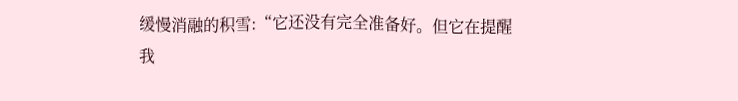缓慢消融的积雪:“它还没有完全准备好。但它在提醒我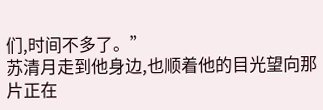们,时间不多了。”
苏清月走到他身边,也顺着他的目光望向那片正在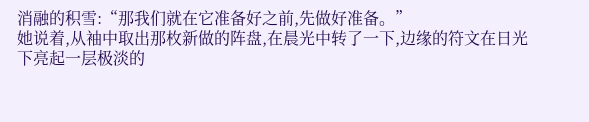消融的积雪:“那我们就在它准备好之前,先做好准备。”
她说着,从袖中取出那枚新做的阵盘,在晨光中转了一下,边缘的符文在日光下亮起一层极淡的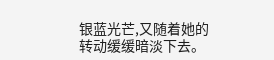银蓝光芒,又随着她的转动缓缓暗淡下去。